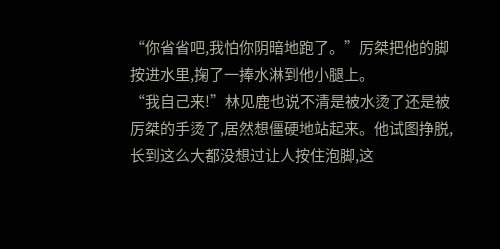“你省省吧,我怕你阴暗地跑了。”厉桀把他的脚按进水里,掬了一捧水淋到他小腿上。
“我自己来!”林见鹿也说不清是被水烫了还是被厉桀的手烫了,居然想僵硬地站起来。他试图挣脱,长到这么大都没想过让人按住泡脚,这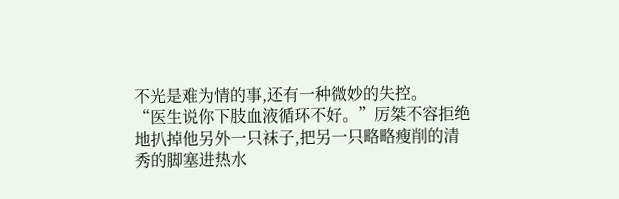不光是难为情的事,还有一种微妙的失控。
“医生说你下肢血液循环不好。”厉桀不容拒绝地扒掉他另外一只袜子,把另一只略略瘦削的清秀的脚塞进热水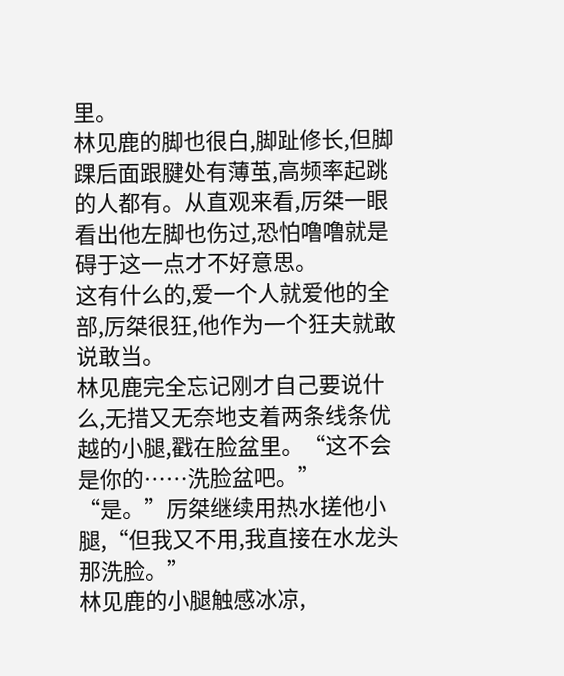里。
林见鹿的脚也很白,脚趾修长,但脚踝后面跟腱处有薄茧,高频率起跳的人都有。从直观来看,厉桀一眼看出他左脚也伤过,恐怕噜噜就是碍于这一点才不好意思。
这有什么的,爱一个人就爱他的全部,厉桀很狂,他作为一个狂夫就敢说敢当。
林见鹿完全忘记刚才自己要说什么,无措又无奈地支着两条线条优越的小腿,戳在脸盆里。“这不会是你的……洗脸盆吧。”
“是。”厉桀继续用热水搓他小腿,“但我又不用,我直接在水龙头那洗脸。”
林见鹿的小腿触感冰凉,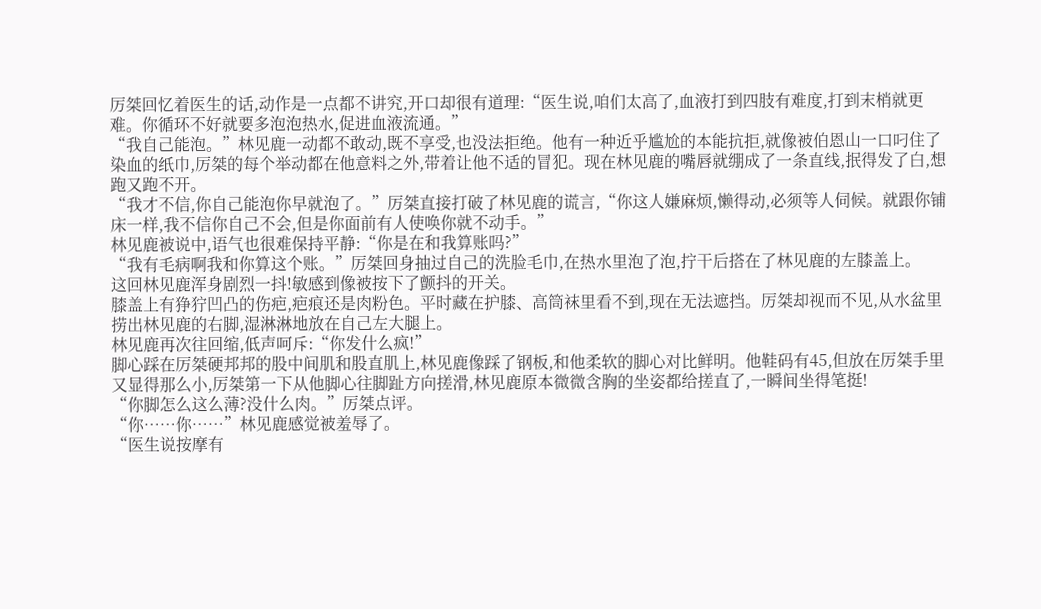厉桀回忆着医生的话,动作是一点都不讲究,开口却很有道理:“医生说,咱们太高了,血液打到四肢有难度,打到末梢就更难。你循环不好就要多泡泡热水,促进血液流通。”
“我自己能泡。”林见鹿一动都不敢动,既不享受,也没法拒绝。他有一种近乎尴尬的本能抗拒,就像被伯恩山一口叼住了染血的纸巾,厉桀的每个举动都在他意料之外,带着让他不适的冒犯。现在林见鹿的嘴唇就绷成了一条直线,抿得发了白,想跑又跑不开。
“我才不信,你自己能泡你早就泡了。”厉桀直接打破了林见鹿的谎言,“你这人嫌麻烦,懒得动,必须等人伺候。就跟你铺床一样,我不信你自己不会,但是你面前有人使唤你就不动手。”
林见鹿被说中,语气也很难保持平静:“你是在和我算账吗?”
“我有毛病啊我和你算这个账。”厉桀回身抽过自己的洗脸毛巾,在热水里泡了泡,拧干后搭在了林见鹿的左膝盖上。
这回林见鹿浑身剧烈一抖!敏感到像被按下了颤抖的开关。
膝盖上有狰狞凹凸的伤疤,疤痕还是肉粉色。平时藏在护膝、高筒袜里看不到,现在无法遮挡。厉桀却视而不见,从水盆里捞出林见鹿的右脚,湿淋淋地放在自己左大腿上。
林见鹿再次往回缩,低声呵斥:“你发什么疯!”
脚心踩在厉桀硬邦邦的股中间肌和股直肌上,林见鹿像踩了钢板,和他柔软的脚心对比鲜明。他鞋码有45,但放在厉桀手里又显得那么小,厉桀第一下从他脚心往脚趾方向搓滑,林见鹿原本微微含胸的坐姿都给搓直了,一瞬间坐得笔挺!
“你脚怎么这么薄?没什么肉。”厉桀点评。
“你……你……”林见鹿感觉被羞辱了。
“医生说按摩有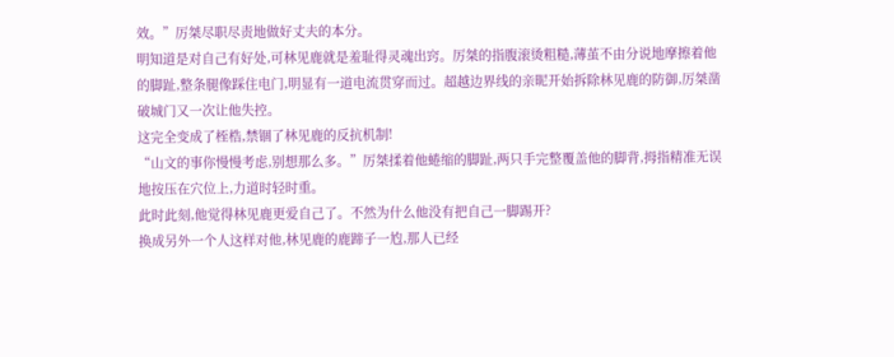效。”厉桀尽职尽责地做好丈夫的本分。
明知道是对自己有好处,可林见鹿就是羞耻得灵魂出窍。厉桀的指腹滚烫粗糙,薄茧不由分说地摩擦着他的脚趾,整条腿像踩住电门,明显有一道电流贯穿而过。超越边界线的亲昵开始拆除林见鹿的防御,厉桀凿破城门又一次让他失控。
这完全变成了桎梏,禁锢了林见鹿的反抗机制!
“山文的事你慢慢考虑,别想那么多。”厉桀揉着他蜷缩的脚趾,两只手完整覆盖他的脚背,拇指精准无误地按压在穴位上,力道时轻时重。
此时此刻,他觉得林见鹿更爱自己了。不然为什么他没有把自己一脚踢开?
换成另外一个人这样对他,林见鹿的鹿蹄子一尥,那人已经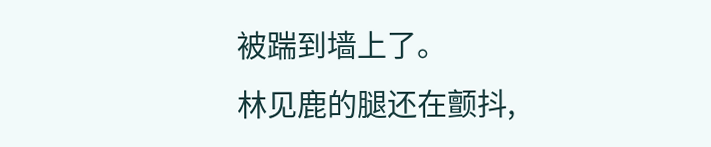被踹到墙上了。
林见鹿的腿还在颤抖,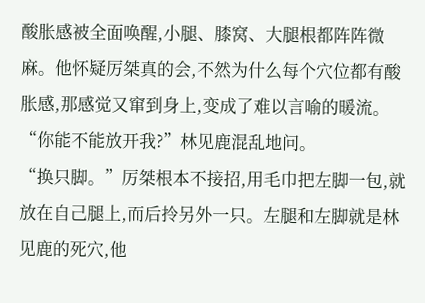酸胀感被全面唤醒,小腿、膝窝、大腿根都阵阵微麻。他怀疑厉桀真的会,不然为什么每个穴位都有酸胀感,那感觉又窜到身上,变成了难以言喻的暖流。
“你能不能放开我?”林见鹿混乱地问。
“换只脚。”厉桀根本不接招,用毛巾把左脚一包,就放在自己腿上,而后拎另外一只。左腿和左脚就是林见鹿的死穴,他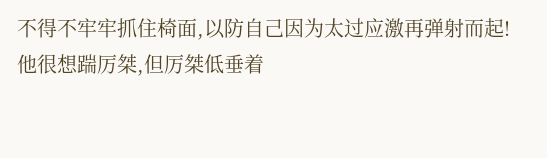不得不牢牢抓住椅面,以防自己因为太过应激再弹射而起!
他很想踹厉桀,但厉桀低垂着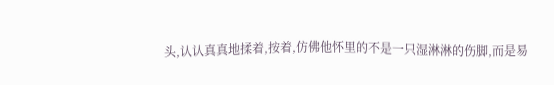头,认认真真地揉着,按着,仿佛他怀里的不是一只湿淋淋的伤脚,而是易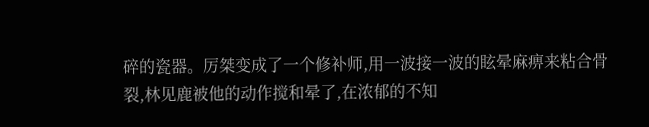碎的瓷器。厉桀变成了一个修补师,用一波接一波的眩晕麻痹来粘合骨裂,林见鹿被他的动作搅和晕了,在浓郁的不知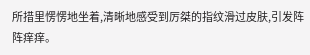所措里愣愣地坐着,清晰地感受到厉桀的指纹滑过皮肤,引发阵阵痒痒。